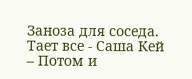Заноза для соседа. Тает все - Саша Кей
– Потом и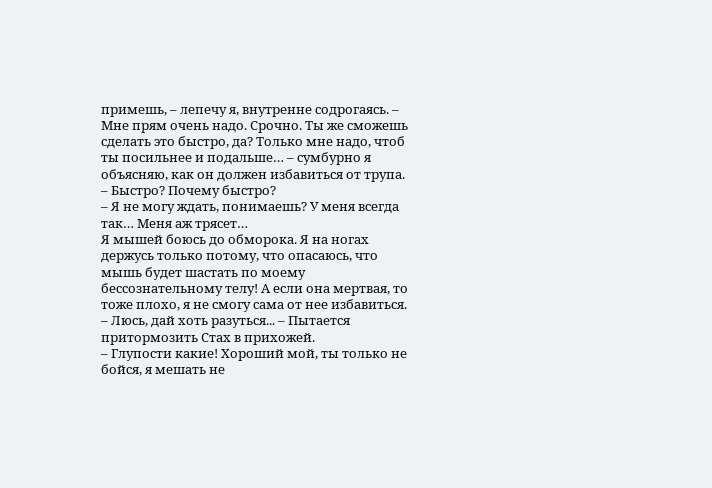примешь, – лепечу я, внутренне содрогаясь. – Мне прям очень надо. Срочно. Ты же сможешь сделать это быстро, да? Только мне надо, чтоб ты посильнее и подальше… – сумбурно я объясняю, как он должен избавиться от трупа.
– Быстро? Почему быстро?
– Я не могу ждать, понимаешь? У меня всегда так… Меня аж трясет…
Я мышей боюсь до обморока. Я на ногах держусь только потому, что опасаюсь, что мышь будет шастать по моему бессознательному телу! А если она мертвая, то тоже плохо, я не смогу сама от нее избавиться.
– Люсь, дай хоть разуться... – Пытается притормозить Стах в прихожей.
– Глупости какие! Хороший мой, ты только не бойся, я мешать не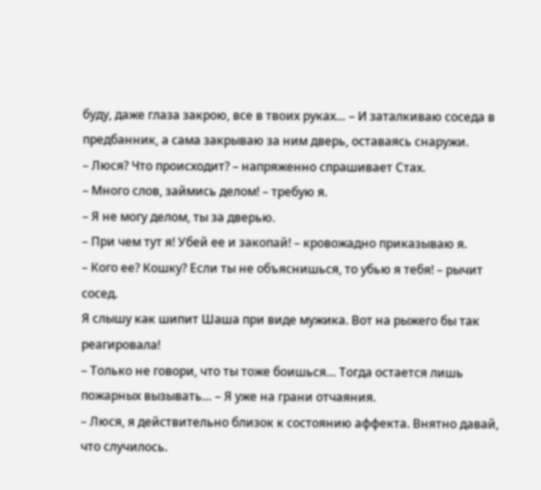буду, даже глаза закрою, все в твоих руках… – И заталкиваю соседа в предбанник, а сама закрываю за ним дверь, оставаясь снаружи.
– Люся? Что происходит? – напряженно спрашивает Стах.
– Много слов, займись делом! – требую я.
– Я не могу делом, ты за дверью.
– При чем тут я! Убей ее и закопай! – кровожадно приказываю я.
– Кого ее? Кошку? Если ты не объяснишься, то убью я тебя! – рычит сосед.
Я слышу как шипит Шаша при виде мужика. Вот на рыжего бы так реагировала!
– Только не говори, что ты тоже боишься… Тогда остается лишь пожарных вызывать… – Я уже на грани отчаяния.
– Люся, я действительно близок к состоянию аффекта. Внятно давай, что случилось.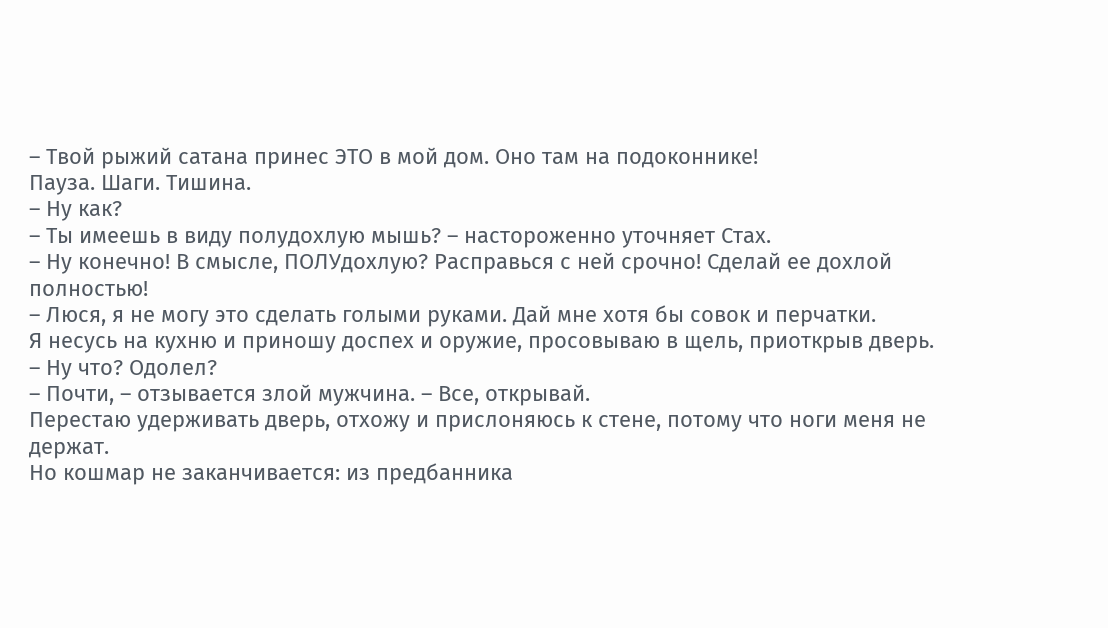– Твой рыжий сатана принес ЭТО в мой дом. Оно там на подоконнике!
Пауза. Шаги. Тишина.
– Ну как?
– Ты имеешь в виду полудохлую мышь? – настороженно уточняет Стах.
– Ну конечно! В смысле, ПОЛУдохлую? Расправься с ней срочно! Сделай ее дохлой полностью!
– Люся, я не могу это сделать голыми руками. Дай мне хотя бы совок и перчатки.
Я несусь на кухню и приношу доспех и оружие, просовываю в щель, приоткрыв дверь.
– Ну что? Одолел?
– Почти, – отзывается злой мужчина. – Все, открывай.
Перестаю удерживать дверь, отхожу и прислоняюсь к стене, потому что ноги меня не держат.
Но кошмар не заканчивается: из предбанника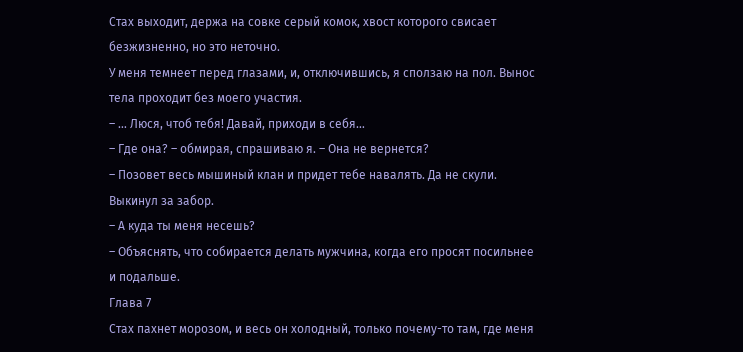Стах выходит, держа на совке серый комок, хвост которого свисает безжизненно, но это неточно.
У меня темнеет перед глазами, и, отключившись, я сползаю на пол. Вынос тела проходит без моего участия.
– … Люся, чтоб тебя! Давай, приходи в себя…
– Где она? – обмирая, спрашиваю я. – Она не вернется?
– Позовет весь мышиный клан и придет тебе навалять. Да не скули. Выкинул за забор.
– А куда ты меня несешь?
– Объяснять, что собирается делать мужчина, когда его просят посильнее и подальше.
Глава 7
Стах пахнет морозом, и весь он холодный, только почему-то там, где меня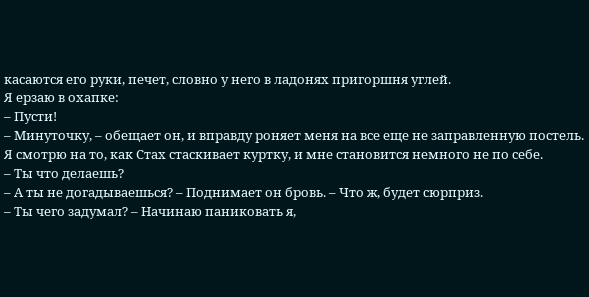касаются его руки, печет, словно у него в ладонях пригоршня углей.
Я ерзаю в охапке:
– Пусти!
– Минуточку, – обещает он, и вправду роняет меня на все еще не заправленную постель.
Я смотрю на то, как Стах стаскивает куртку, и мне становится немного не по себе.
– Ты что делаешь?
– А ты не догадываешься? – Поднимает он бровь. – Что ж, будет сюрприз.
– Ты чего задумал? – Начинаю паниковать я,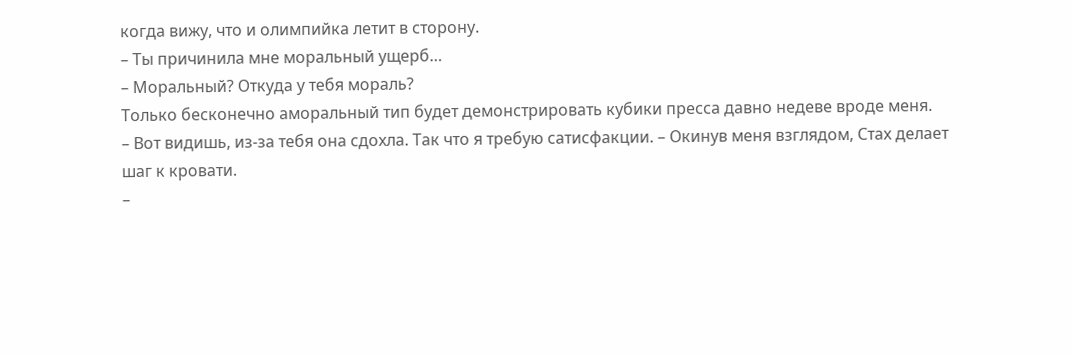когда вижу, что и олимпийка летит в сторону.
– Ты причинила мне моральный ущерб…
– Моральный? Откуда у тебя мораль?
Только бесконечно аморальный тип будет демонстрировать кубики пресса давно недеве вроде меня.
– Вот видишь, из-за тебя она сдохла. Так что я требую сатисфакции. – Окинув меня взглядом, Стах делает шаг к кровати.
–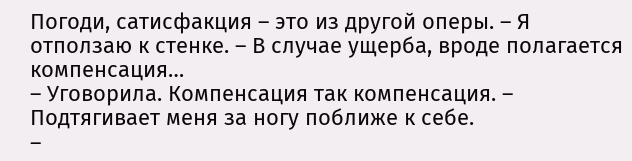Погоди, сатисфакция – это из другой оперы. – Я отползаю к стенке. – В случае ущерба, вроде полагается компенсация…
– Уговорила. Компенсация так компенсация. – Подтягивает меня за ногу поближе к себе.
–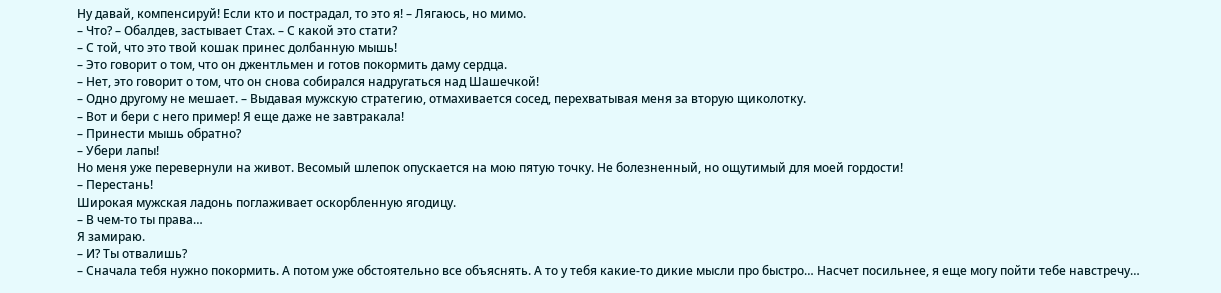Ну давай, компенсируй! Если кто и пострадал, то это я! – Лягаюсь, но мимо.
– Что? – Обалдев, застывает Стах. – С какой это стати?
– С той, что это твой кошак принес долбанную мышь!
– Это говорит о том, что он джентльмен и готов покормить даму сердца.
– Нет, это говорит о том, что он снова собирался надругаться над Шашечкой!
– Одно другому не мешает. – Выдавая мужскую стратегию, отмахивается сосед, перехватывая меня за вторую щиколотку.
– Вот и бери с него пример! Я еще даже не завтракала!
– Принести мышь обратно?
– Убери лапы!
Но меня уже перевернули на живот. Весомый шлепок опускается на мою пятую точку. Не болезненный, но ощутимый для моей гордости!
– Перестань!
Широкая мужская ладонь поглаживает оскорбленную ягодицу.
– В чем-то ты права…
Я замираю.
– И? Ты отвалишь?
– Сначала тебя нужно покормить. А потом уже обстоятельно все объяснять. А то у тебя какие-то дикие мысли про быстро… Насчет посильнее, я еще могу пойти тебе навстречу…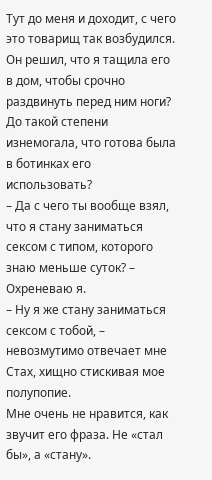Тут до меня и доходит, с чего это товарищ так возбудился.
Он решил, что я тащила его в дом, чтобы срочно раздвинуть перед ним ноги? До такой степени изнемогала, что готова была в ботинках его использовать?
– Да с чего ты вообще взял, что я стану заниматься сексом с типом, которого знаю меньше суток? – Охреневаю я.
– Ну я же стану заниматься сексом с тобой, – невозмутимо отвечает мне Стах, хищно стискивая мое полупопие.
Мне очень не нравится, как звучит его фраза. Не «стал бы», а «стану».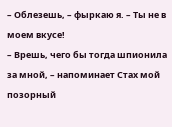– Облезешь, – фыркаю я. – Ты не в моем вкусе!
– Врешь, чего бы тогда шпионила за мной, – напоминает Стах мой позорный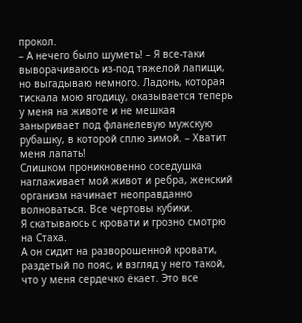прокол.
– А нечего было шуметь! – Я все-таки выворачиваюсь из-под тяжелой лапищи, но выгадываю немного. Ладонь, которая тискала мою ягодицу, оказывается теперь у меня на животе и не мешкая заныривает под фланелевую мужскую рубашку, в которой сплю зимой. – Хватит меня лапать!
Слишком проникновенно соседушка наглаживает мой живот и ребра, женский организм начинает неоправданно волноваться. Все чертовы кубики.
Я скатываюсь с кровати и грозно смотрю на Стаха.
А он сидит на разворошенной кровати, раздетый по пояс, и взгляд у него такой, что у меня сердечко ёкает. Это все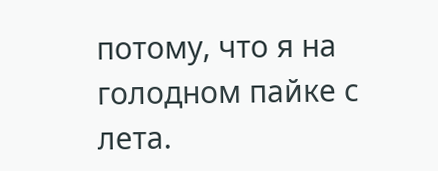потому, что я на голодном пайке с лета.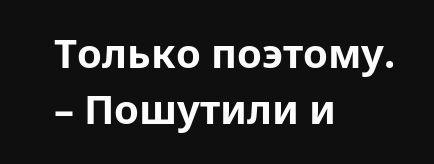Только поэтому.
– Пошутили и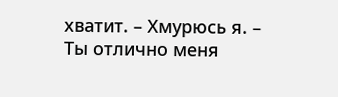хватит. – Хмурюсь я. – Ты отлично меня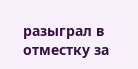разыграл в отместку за